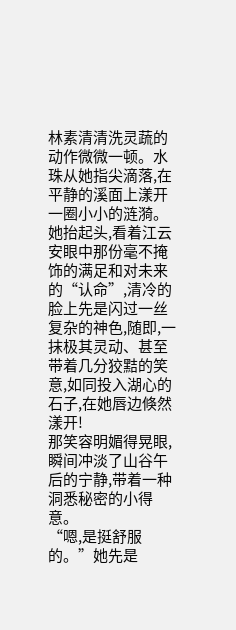林素清清洗灵蔬的动作微微一顿。水珠从她指尖滴落,在平静的溪面上漾开一圈小小的涟漪。她抬起头,看着江云安眼中那份毫不掩饰的满足和对未来的“认命”,清冷的脸上先是闪过一丝复杂的神色,随即,一抹极其灵动、甚至带着几分狡黠的笑意,如同投入湖心的石子,在她唇边倏然漾开!
那笑容明媚得晃眼,瞬间冲淡了山谷午后的宁静,带着一种洞悉秘密的小得意。
“嗯,是挺舒服的。”她先是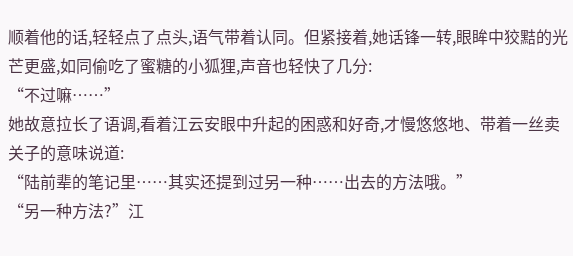顺着他的话,轻轻点了点头,语气带着认同。但紧接着,她话锋一转,眼眸中狡黠的光芒更盛,如同偷吃了蜜糖的小狐狸,声音也轻快了几分:
“不过嘛……”
她故意拉长了语调,看着江云安眼中升起的困惑和好奇,才慢悠悠地、带着一丝卖关子的意味说道:
“陆前辈的笔记里……其实还提到过另一种……出去的方法哦。”
“另一种方法?”江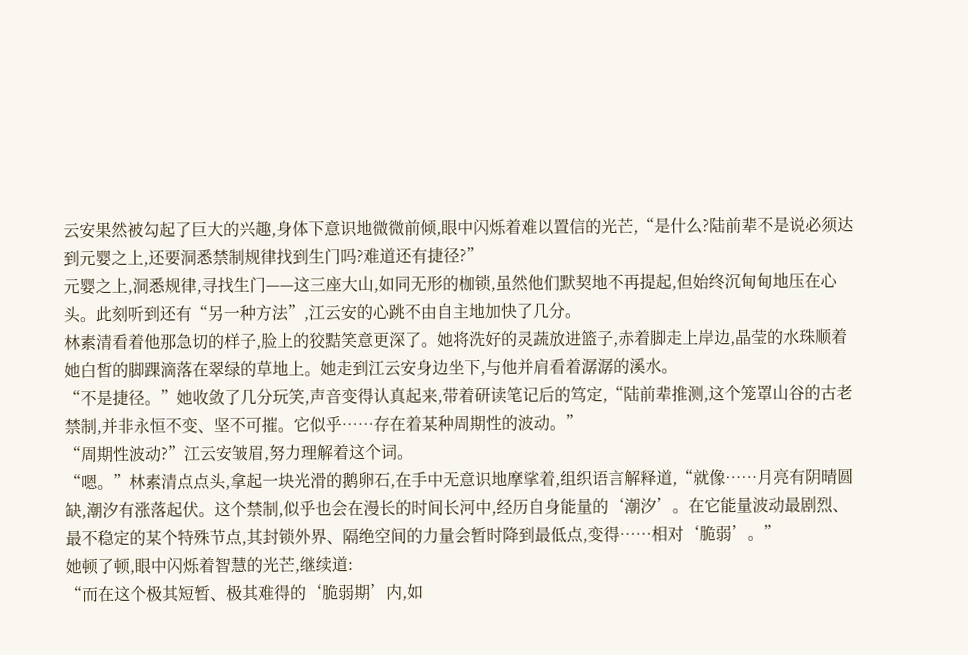云安果然被勾起了巨大的兴趣,身体下意识地微微前倾,眼中闪烁着难以置信的光芒,“是什么?陆前辈不是说必须达到元婴之上,还要洞悉禁制规律找到生门吗?难道还有捷径?”
元婴之上,洞悉规律,寻找生门——这三座大山,如同无形的枷锁,虽然他们默契地不再提起,但始终沉甸甸地压在心头。此刻听到还有“另一种方法”,江云安的心跳不由自主地加快了几分。
林素清看着他那急切的样子,脸上的狡黠笑意更深了。她将洗好的灵蔬放进篮子,赤着脚走上岸边,晶莹的水珠顺着她白皙的脚踝滴落在翠绿的草地上。她走到江云安身边坐下,与他并肩看着潺潺的溪水。
“不是捷径。”她收敛了几分玩笑,声音变得认真起来,带着研读笔记后的笃定,“陆前辈推测,这个笼罩山谷的古老禁制,并非永恒不变、坚不可摧。它似乎……存在着某种周期性的波动。”
“周期性波动?”江云安皱眉,努力理解着这个词。
“嗯。”林素清点点头,拿起一块光滑的鹅卵石,在手中无意识地摩挲着,组织语言解释道,“就像……月亮有阴晴圆缺,潮汐有涨落起伏。这个禁制,似乎也会在漫长的时间长河中,经历自身能量的‘潮汐’。在它能量波动最剧烈、最不稳定的某个特殊节点,其封锁外界、隔绝空间的力量会暂时降到最低点,变得……相对‘脆弱’。”
她顿了顿,眼中闪烁着智慧的光芒,继续道:
“而在这个极其短暂、极其难得的‘脆弱期’内,如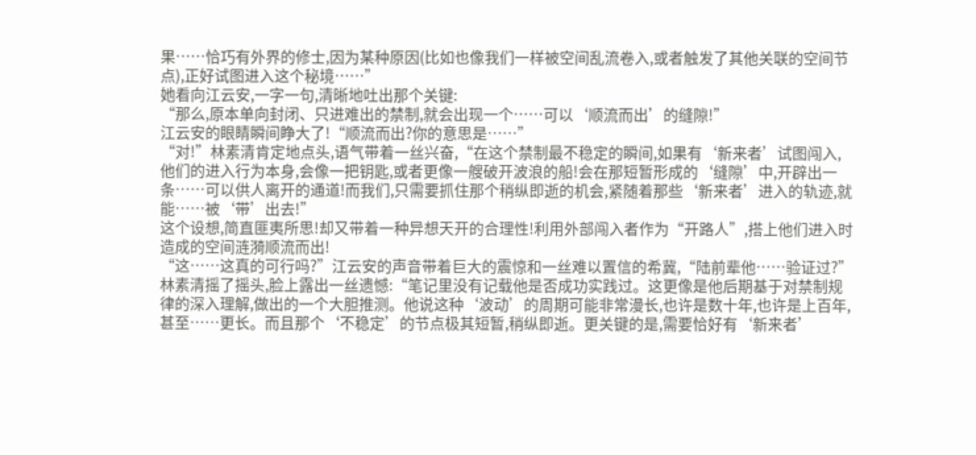果……恰巧有外界的修士,因为某种原因(比如也像我们一样被空间乱流卷入,或者触发了其他关联的空间节点),正好试图进入这个秘境……”
她看向江云安,一字一句,清晰地吐出那个关键:
“那么,原本单向封闭、只进难出的禁制,就会出现一个……可以‘顺流而出’的缝隙!”
江云安的眼睛瞬间睁大了!“顺流而出?你的意思是……”
“对!”林素清肯定地点头,语气带着一丝兴奋,“在这个禁制最不稳定的瞬间,如果有‘新来者’试图闯入,他们的进入行为本身,会像一把钥匙,或者更像一艘破开波浪的船!会在那短暂形成的‘缝隙’中,开辟出一条……可以供人离开的通道!而我们,只需要抓住那个稍纵即逝的机会,紧随着那些‘新来者’进入的轨迹,就能……被‘带’出去!”
这个设想,简直匪夷所思!却又带着一种异想天开的合理性!利用外部闯入者作为“开路人”,搭上他们进入时造成的空间涟漪顺流而出!
“这……这真的可行吗?”江云安的声音带着巨大的震惊和一丝难以置信的希冀,“陆前辈他……验证过?”
林素清摇了摇头,脸上露出一丝遗憾:“笔记里没有记载他是否成功实践过。这更像是他后期基于对禁制规律的深入理解,做出的一个大胆推测。他说这种‘波动’的周期可能非常漫长,也许是数十年,也许是上百年,甚至……更长。而且那个‘不稳定’的节点极其短暂,稍纵即逝。更关键的是,需要恰好有‘新来者’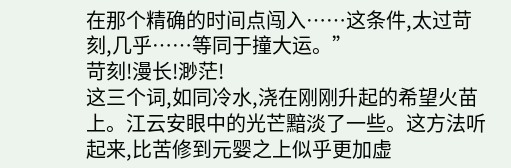在那个精确的时间点闯入……这条件,太过苛刻,几乎……等同于撞大运。”
苛刻!漫长!渺茫!
这三个词,如同冷水,浇在刚刚升起的希望火苗上。江云安眼中的光芒黯淡了一些。这方法听起来,比苦修到元婴之上似乎更加虚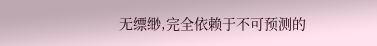无缥缈,完全依赖于不可预测的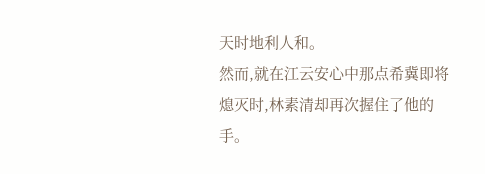天时地利人和。
然而,就在江云安心中那点希冀即将熄灭时,林素清却再次握住了他的手。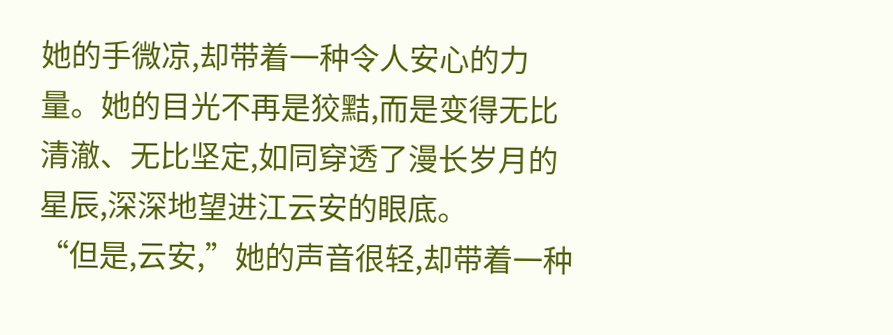她的手微凉,却带着一种令人安心的力量。她的目光不再是狡黠,而是变得无比清澈、无比坚定,如同穿透了漫长岁月的星辰,深深地望进江云安的眼底。
“但是,云安,”她的声音很轻,却带着一种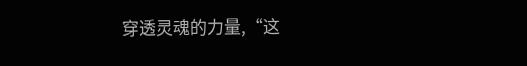穿透灵魂的力量,“这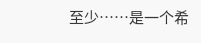至少……是一个希